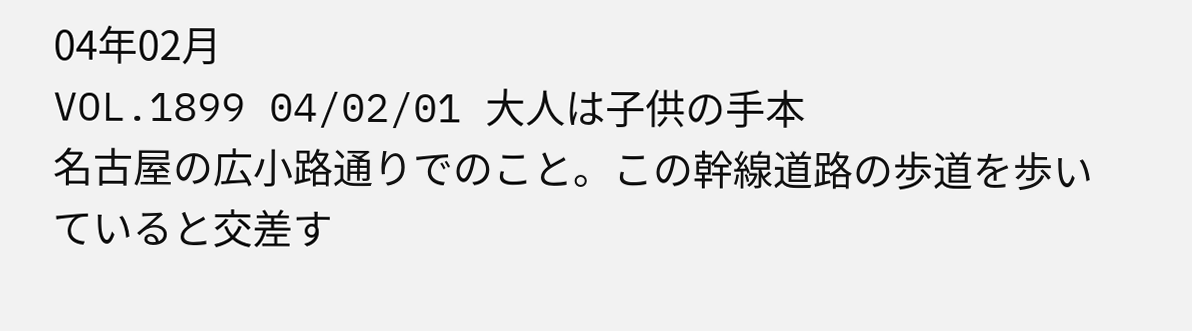04年02月
VOL.1899 04/02/01 大人は子供の手本
名古屋の広小路通りでのこと。この幹線道路の歩道を歩いていると交差す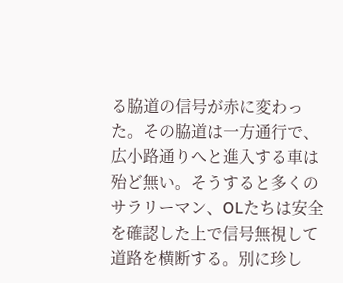る脇道の信号が赤に変わった。その脇道は一方通行で、広小路通りへと進入する車は殆ど無い。そうすると多くのサラリーマン、OLたちは安全を確認した上で信号無視して道路を横断する。別に珍し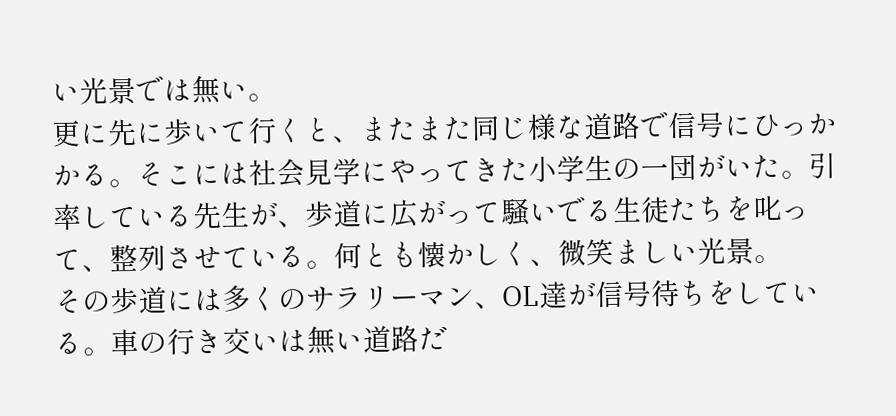い光景では無い。
更に先に歩いて行くと、またまた同じ様な道路で信号にひっかかる。そこには社会見学にやってきた小学生の一団がいた。引率している先生が、歩道に広がって騒いでる生徒たちを叱って、整列させている。何とも懐かしく、微笑ましい光景。
その歩道には多くのサラリーマン、OL達が信号待ちをしている。車の行き交いは無い道路だ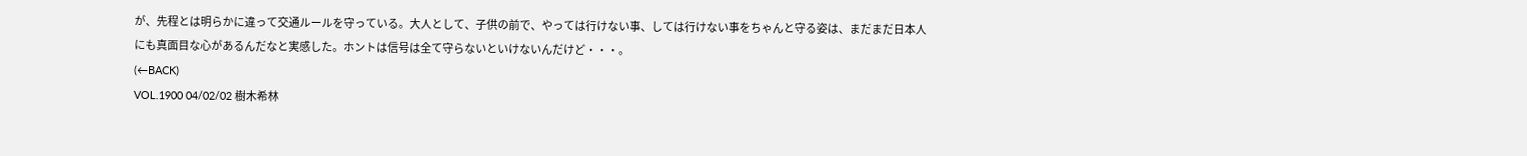が、先程とは明らかに違って交通ルールを守っている。大人として、子供の前で、やっては行けない事、しては行けない事をちゃんと守る姿は、まだまだ日本人にも真面目な心があるんだなと実感した。ホントは信号は全て守らないといけないんだけど・・・。
(←BACK)
VOL.1900 04/02/02 樹木希林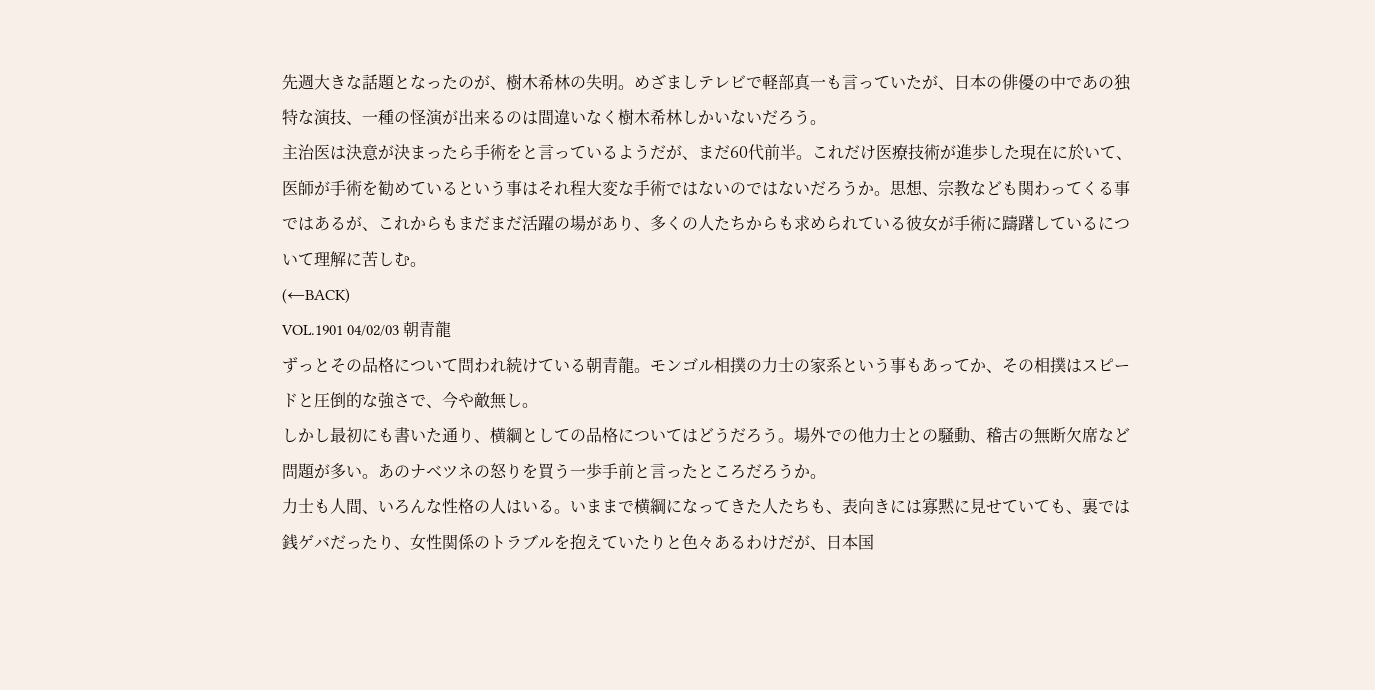先週大きな話題となったのが、樹木希林の失明。めざましテレビで軽部真一も言っていたが、日本の俳優の中であの独特な演技、一種の怪演が出来るのは間違いなく樹木希林しかいないだろう。
主治医は決意が決まったら手術をと言っているようだが、まだ60代前半。これだけ医療技術が進歩した現在に於いて、医師が手術を勧めているという事はそれ程大変な手術ではないのではないだろうか。思想、宗教なども関わってくる事ではあるが、これからもまだまだ活躍の場があり、多くの人たちからも求められている彼女が手術に躊躇しているについて理解に苦しむ。
(←BACK)
VOL.1901 04/02/03 朝青龍
ずっとその品格について問われ続けている朝青龍。モンゴル相撲の力士の家系という事もあってか、その相撲はスピードと圧倒的な強さで、今や敵無し。
しかし最初にも書いた通り、横綱としての品格についてはどうだろう。場外での他力士との騒動、稽古の無断欠席など問題が多い。あのナベツネの怒りを買う一歩手前と言ったところだろうか。
力士も人間、いろんな性格の人はいる。いままで横綱になってきた人たちも、表向きには寡黙に見せていても、裏では銭ゲバだったり、女性関係のトラブルを抱えていたりと色々あるわけだが、日本国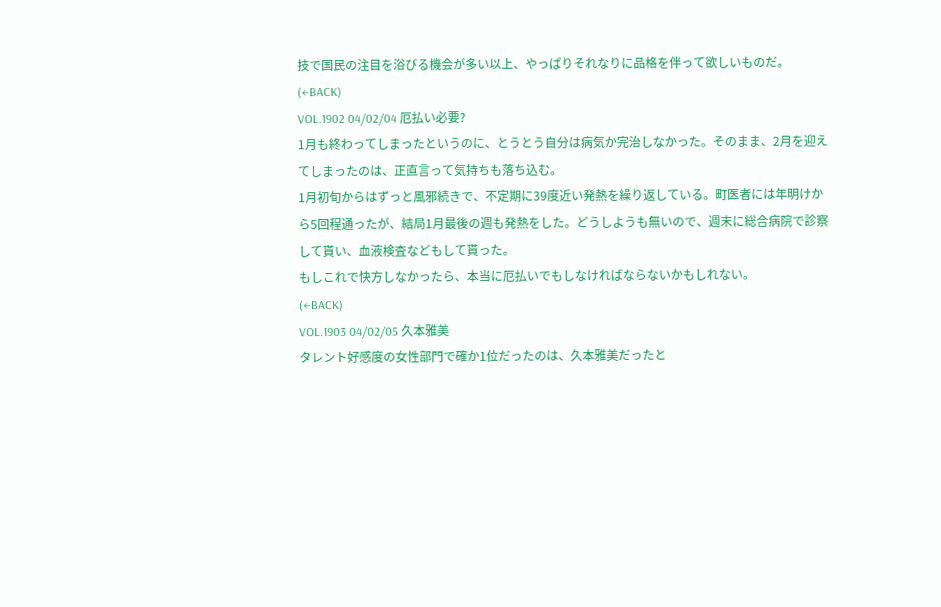技で国民の注目を浴びる機会が多い以上、やっぱりそれなりに品格を伴って欲しいものだ。
(←BACK)
VOL.1902 04/02/04 厄払い必要?
1月も終わってしまったというのに、とうとう自分は病気か完治しなかった。そのまま、2月を迎えてしまったのは、正直言って気持ちも落ち込む。
1月初旬からはずっと風邪続きで、不定期に39度近い発熱を繰り返している。町医者には年明けから5回程通ったが、結局1月最後の週も発熱をした。どうしようも無いので、週末に総合病院で診察して貰い、血液検査などもして貰った。
もしこれで快方しなかったら、本当に厄払いでもしなければならないかもしれない。
(←BACK)
VOL.1903 04/02/05 久本雅美
タレント好感度の女性部門で確か1位だったのは、久本雅美だったと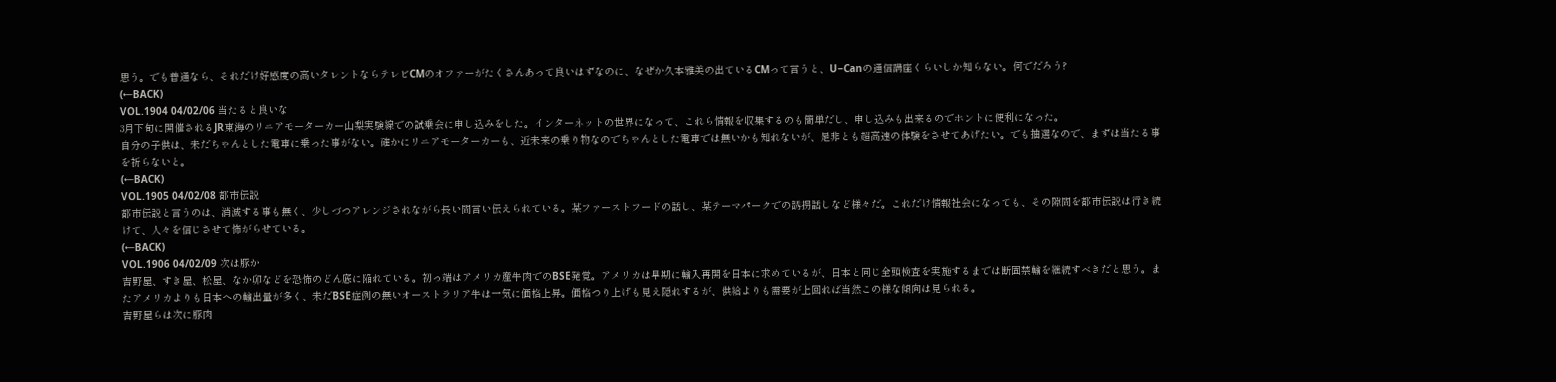思う。でも普通なら、それだけ好感度の高いタレントならテレビCMのオファーがたくさんあって良いはずなのに、なぜか久本雅美の出ているCMって言うと、U−Canの通信講座くらいしか知らない。何でだろう?
(←BACK)
VOL.1904 04/02/06 当たると良いな
3月下旬に開催されるJR東海のリニアモーターカー山梨実験線での試乗会に申し込みをした。インターネットの世界になって、これら情報を収集するのも簡単だし、申し込みも出来るのでホントに便利になった。
自分の子供は、未だちゃんとした電車に乗った事がない。確かにリニアモーターカーも、近未来の乗り物なのでちゃんとした電車では無いかも知れないが、是非とも超高速の体験をさせてあげたい。でも抽選なので、まずは当たる事を祈らないと。
(←BACK)
VOL.1905 04/02/08 都市伝説
都市伝説と言うのは、消滅する事も無く、少しづつアレンジされながら長い間言い伝えられている。某ファーストフードの話し、某テーマパークでの誘拐話しなど様々だ。これだけ情報社会になっても、その隙間を都市伝説は行き続けて、人々を信じさせて怖がらせている。
(←BACK)
VOL.1906 04/02/09 次は豚か
吉野屋、すき屋、松屋、なか卯などを恐怖のどん底に陥れている。初っ端はアメリカ産牛肉でのBSE発覚。アメリカは早期に輸入再開を日本に求めているが、日本と同じ全頭検査を実施するまでは断固禁輸を継続すべきだと思う。またアメリカよりも日本への輸出量が多く、未だBSE症例の無いオーストラリア牛は一気に価格上昇。価格つり上げも見え隠れするが、供給よりも需要が上回れば当然この様な傾向は見られる。
吉野屋らは次に豚肉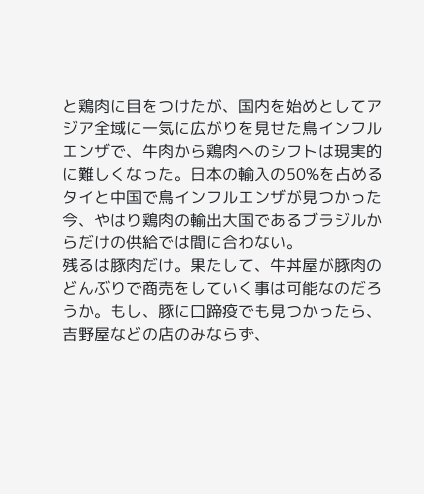と鶏肉に目をつけたが、国内を始めとしてアジア全域に一気に広がりを見せた鳥インフルエンザで、牛肉から鶏肉へのシフトは現実的に難しくなった。日本の輸入の50%を占めるタイと中国で鳥インフルエンザが見つかった今、やはり鶏肉の輸出大国であるブラジルからだけの供給では間に合わない。
残るは豚肉だけ。果たして、牛丼屋が豚肉のどんぶりで商売をしていく事は可能なのだろうか。もし、豚に口蹄疫でも見つかったら、吉野屋などの店のみならず、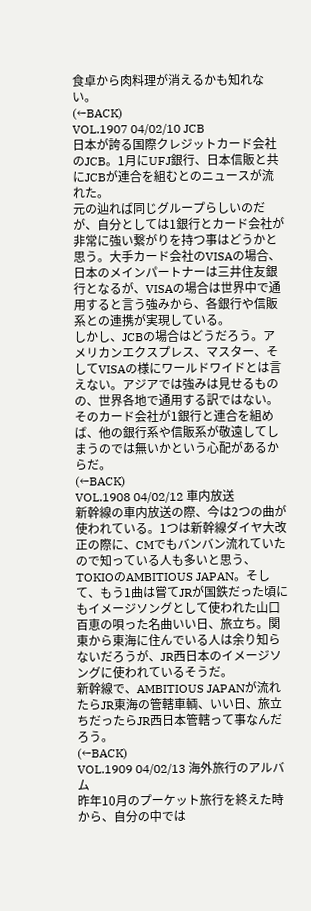食卓から肉料理が消えるかも知れない。
(←BACK)
VOL.1907 04/02/10 JCB
日本が誇る国際クレジットカード会社のJCB。1月にUFJ銀行、日本信販と共にJCBが連合を組むとのニュースが流れた。
元の辿れば同じグループらしいのだが、自分としては1銀行とカード会社が非常に強い繋がりを持つ事はどうかと思う。大手カード会社のVISAの場合、日本のメインパートナーは三井住友銀行となるが、VISAの場合は世界中で通用すると言う強みから、各銀行や信販系との連携が実現している。
しかし、JCBの場合はどうだろう。アメリカンエクスプレス、マスター、そしてVISAの様にワールドワイドとは言えない。アジアでは強みは見せるものの、世界各地で通用する訳ではない。そのカード会社が1銀行と連合を組めば、他の銀行系や信販系が敬遠してしまうのでは無いかという心配があるからだ。
(←BACK)
VOL.1908 04/02/12 車内放送
新幹線の車内放送の際、今は2つの曲が使われている。1つは新幹線ダイヤ大改正の際に、CMでもバンバン流れていたので知っている人も多いと思う、TOKIOのAMBITIOUS JAPAN。そして、もう1曲は嘗てJRが国鉄だった頃にもイメージソングとして使われた山口百恵の唄った名曲いい日、旅立ち。関東から東海に住んでいる人は余り知らないだろうが、JR西日本のイメージソングに使われているそうだ。
新幹線で、AMBITIOUS JAPANが流れたらJR東海の管轄車輌、いい日、旅立ちだったらJR西日本管轄って事なんだろう。
(←BACK)
VOL.1909 04/02/13 海外旅行のアルバム
昨年10月のプーケット旅行を終えた時から、自分の中では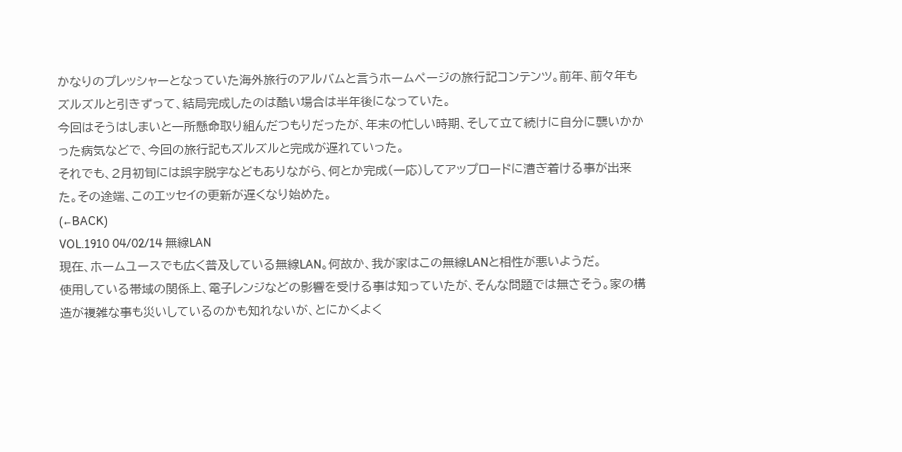かなりのプレッシャーとなっていた海外旅行のアルバムと言うホームページの旅行記コンテンツ。前年、前々年もズルズルと引きずって、結局完成したのは酷い場合は半年後になっていた。
今回はそうはしまいと一所懸命取り組んだつもりだったが、年末の忙しい時期、そして立て続けに自分に襲いかかった病気などで、今回の旅行記もズルズルと完成が遅れていった。
それでも、2月初旬には誤字脱字などもありながら、何とか完成(一応)してアップロードに漕ぎ着ける事が出来た。その途端、このエッセイの更新が遅くなり始めた。
(←BACK)
VOL.1910 04/02/14 無線LAN
現在、ホームユースでも広く普及している無線LAN。何故か、我が家はこの無線LANと相性が悪いようだ。
使用している帯域の関係上、電子レンジなどの影響を受ける事は知っていたが、そんな問題では無さそう。家の構造が複雑な事も災いしているのかも知れないが、とにかくよく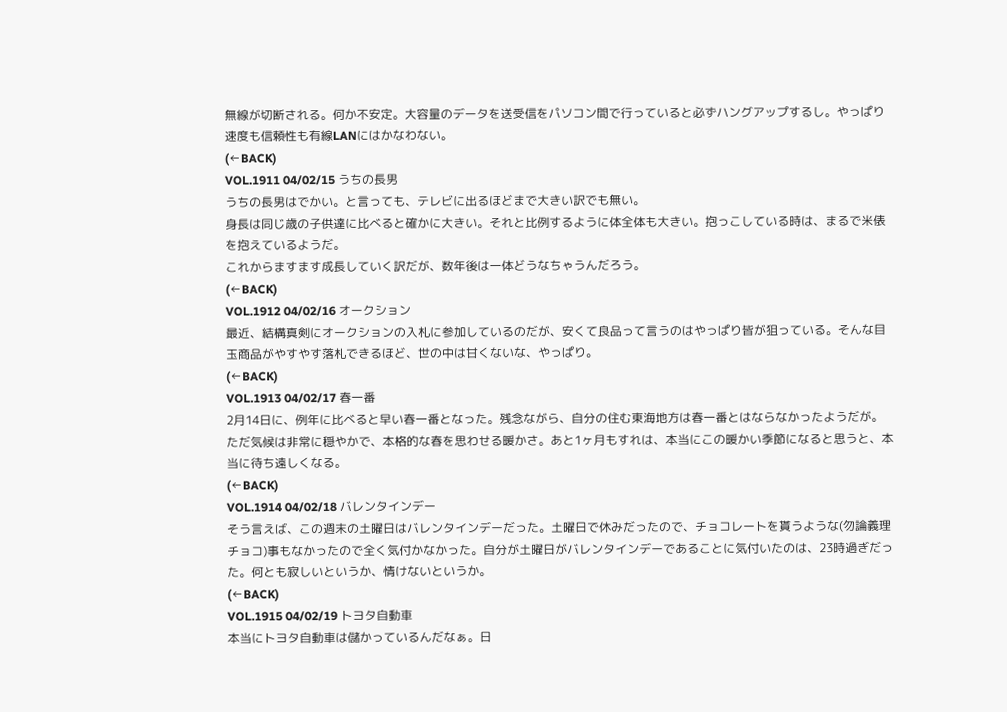無線が切断される。何か不安定。大容量のデータを送受信をパソコン間で行っていると必ずハングアップするし。やっぱり速度も信頼性も有線LANにはかなわない。
(←BACK)
VOL.1911 04/02/15 うちの長男
うちの長男はでかい。と言っても、テレビに出るほどまで大きい訳でも無い。
身長は同じ歳の子供達に比べると確かに大きい。それと比例するように体全体も大きい。抱っこしている時は、まるで米俵を抱えているようだ。
これからますます成長していく訳だが、数年後は一体どうなちゃうんだろう。
(←BACK)
VOL.1912 04/02/16 オークション
最近、結構真剣にオークションの入札に参加しているのだが、安くて良品って言うのはやっぱり皆が狙っている。そんな目玉商品がやすやす落札できるほど、世の中は甘くないな、やっぱり。
(←BACK)
VOL.1913 04/02/17 春一番
2月14日に、例年に比べると早い春一番となった。残念ながら、自分の住む東海地方は春一番とはならなかったようだが。
ただ気候は非常に穏やかで、本格的な春を思わせる暖かさ。あと1ヶ月もすれは、本当にこの暖かい季節になると思うと、本当に待ち遠しくなる。
(←BACK)
VOL.1914 04/02/18 バレンタインデー
そう言えば、この週末の土曜日はバレンタインデーだった。土曜日で休みだったので、チョコレートを貰うような(勿論義理チョコ)事もなかったので全く気付かなかった。自分が土曜日がバレンタインデーであることに気付いたのは、23時過ぎだった。何とも寂しいというか、情けないというか。
(←BACK)
VOL.1915 04/02/19 トヨタ自動車
本当にトヨタ自動車は儲かっているんだなぁ。日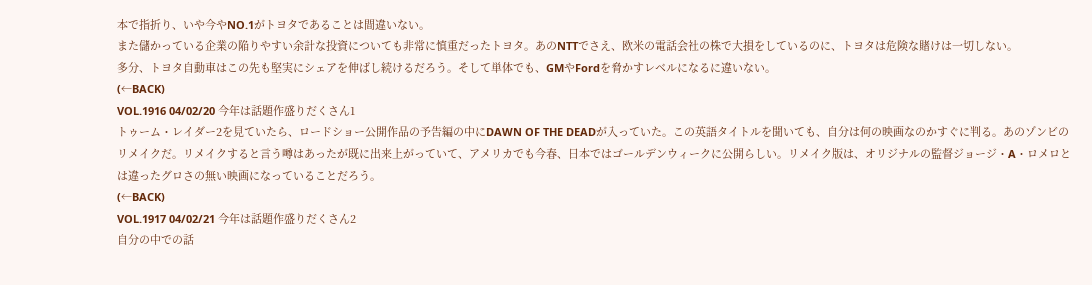本で指折り、いや今やNO.1がトヨタであることは間違いない。
また儲かっている企業の陥りやすい余計な投資についても非常に慎重だったトヨタ。あのNTTでさえ、欧米の電話会社の株で大損をしているのに、トヨタは危険な賭けは一切しない。
多分、トヨタ自動車はこの先も堅実にシェアを伸ばし続けるだろう。そして単体でも、GMやFordを脅かすレベルになるに違いない。
(←BACK)
VOL.1916 04/02/20 今年は話題作盛りだくさん1
トゥーム・レイダー2を見ていたら、ロードショー公開作品の予告編の中にDAWN OF THE DEADが入っていた。この英語タイトルを聞いても、自分は何の映画なのかすぐに判る。あのゾンビのリメイクだ。リメイクすると言う噂はあったが既に出来上がっていて、アメリカでも今春、日本ではゴールデンウィークに公開らしい。リメイク版は、オリジナルの監督ジョージ・A・ロメロとは違ったグロさの無い映画になっていることだろう。
(←BACK)
VOL.1917 04/02/21 今年は話題作盛りだくさん2
自分の中での話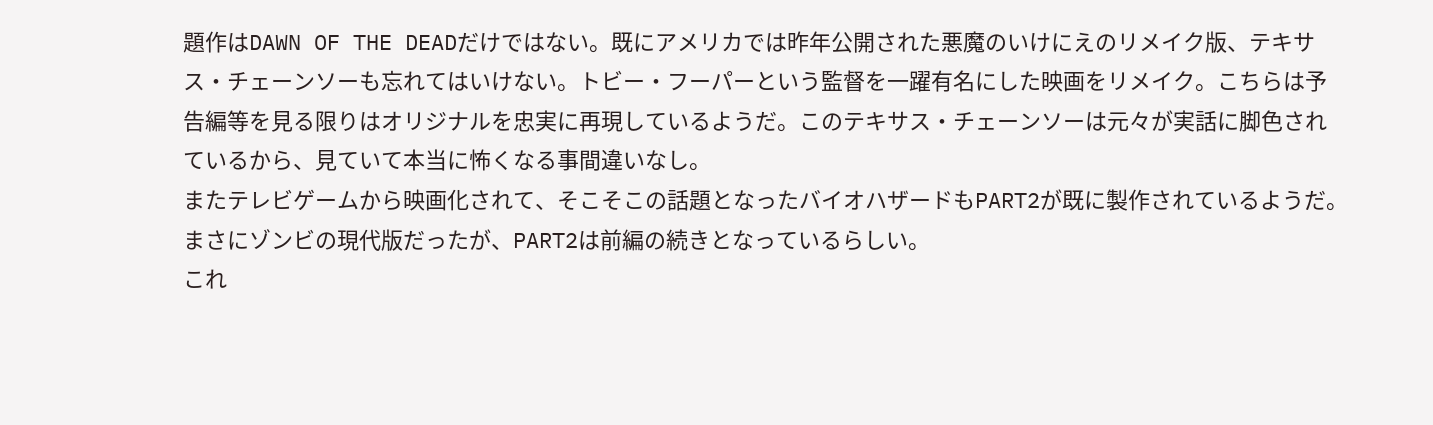題作はDAWN OF THE DEADだけではない。既にアメリカでは昨年公開された悪魔のいけにえのリメイク版、テキサス・チェーンソーも忘れてはいけない。トビー・フーパーという監督を一躍有名にした映画をリメイク。こちらは予告編等を見る限りはオリジナルを忠実に再現しているようだ。このテキサス・チェーンソーは元々が実話に脚色されているから、見ていて本当に怖くなる事間違いなし。
またテレビゲームから映画化されて、そこそこの話題となったバイオハザードもPART2が既に製作されているようだ。まさにゾンビの現代版だったが、PART2は前編の続きとなっているらしい。
これ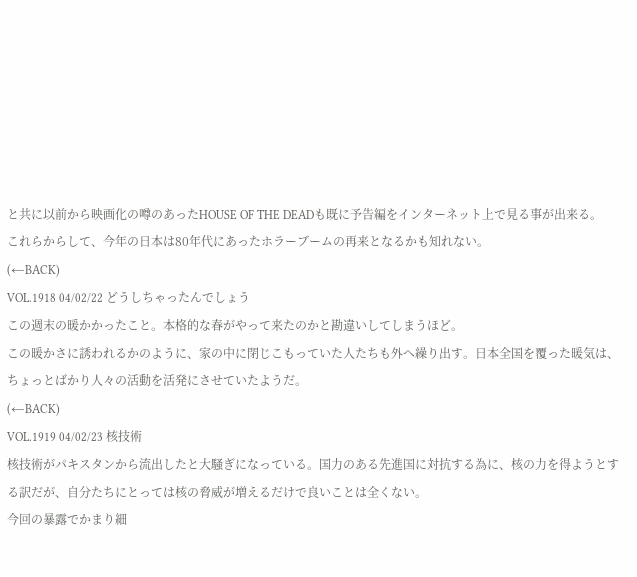と共に以前から映画化の噂のあったHOUSE OF THE DEADも既に予告編をインターネット上で見る事が出来る。
これらからして、今年の日本は80年代にあったホラーブームの再来となるかも知れない。
(←BACK)
VOL.1918 04/02/22 どうしちゃったんでしょう
この週末の暖かかったこと。本格的な春がやって来たのかと勘違いしてしまうほど。
この暖かさに誘われるかのように、家の中に閉じこもっていた人たちも外へ繰り出す。日本全国を覆った暖気は、ちょっとばかり人々の活動を活発にさせていたようだ。
(←BACK)
VOL.1919 04/02/23 核技術
核技術がパキスタンから流出したと大騒ぎになっている。国力のある先進国に対抗する為に、核の力を得ようとする訳だが、自分たちにとっては核の脅威が増えるだけで良いことは全くない。
今回の暴露でかまり細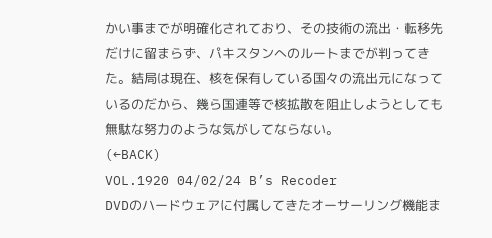かい事までが明確化されており、その技術の流出・転移先だけに留まらず、パキスタンへのルートまでが判ってきた。結局は現在、核を保有している国々の流出元になっているのだから、幾ら国連等で核拡散を阻止しようとしても無駄な努力のような気がしてならない。
(←BACK)
VOL.1920 04/02/24 B’s Recoder
DVDのハードウェアに付属してきたオーサーリング機能ま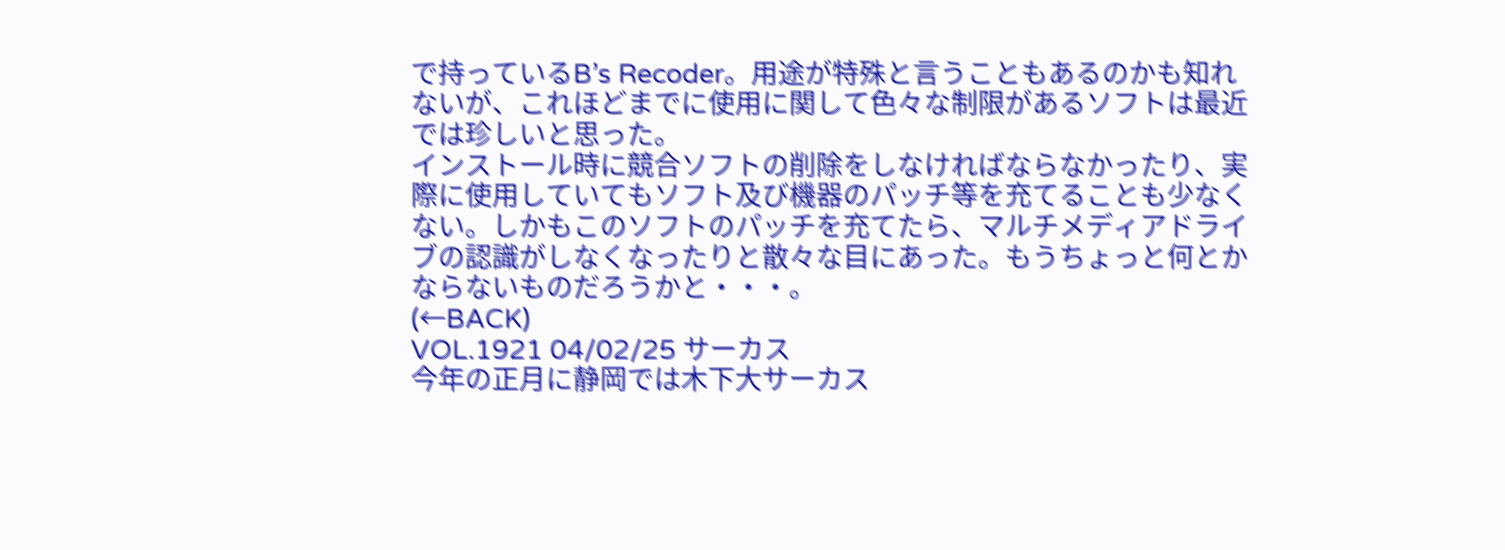で持っているB’s Recoder。用途が特殊と言うこともあるのかも知れないが、これほどまでに使用に関して色々な制限があるソフトは最近では珍しいと思った。
インストール時に競合ソフトの削除をしなければならなかったり、実際に使用していてもソフト及び機器のパッチ等を充てることも少なくない。しかもこのソフトのパッチを充てたら、マルチメディアドライブの認識がしなくなったりと散々な目にあった。もうちょっと何とかならないものだろうかと・・・。
(←BACK)
VOL.1921 04/02/25 サーカス
今年の正月に静岡では木下大サーカス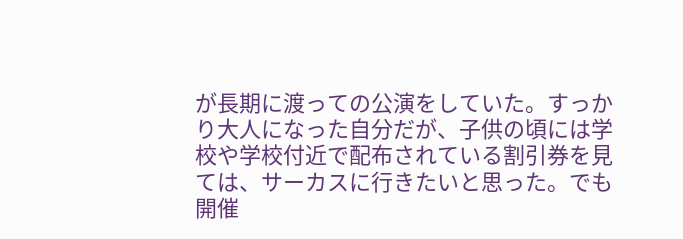が長期に渡っての公演をしていた。すっかり大人になった自分だが、子供の頃には学校や学校付近で配布されている割引券を見ては、サーカスに行きたいと思った。でも開催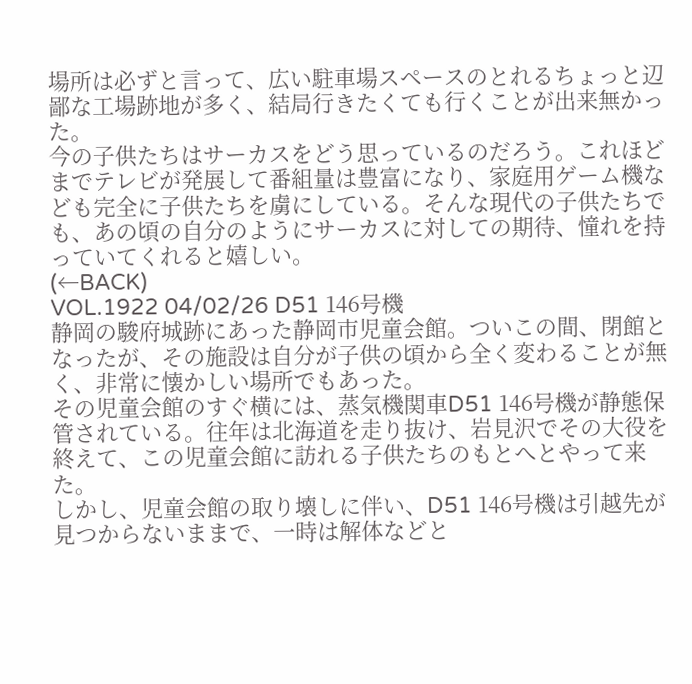場所は必ずと言って、広い駐車場スペースのとれるちょっと辺鄙な工場跡地が多く、結局行きたくても行くことが出来無かった。
今の子供たちはサーカスをどう思っているのだろう。これほどまでテレビが発展して番組量は豊富になり、家庭用ゲーム機なども完全に子供たちを虜にしている。そんな現代の子供たちでも、あの頃の自分のようにサーカスに対しての期待、憧れを持っていてくれると嬉しい。
(←BACK)
VOL.1922 04/02/26 D51 146号機
静岡の駿府城跡にあった静岡市児童会館。ついこの間、閉館となったが、その施設は自分が子供の頃から全く変わることが無く、非常に懐かしい場所でもあった。
その児童会館のすぐ横には、蒸気機関車D51 146号機が静態保管されている。往年は北海道を走り抜け、岩見沢でその大役を終えて、この児童会館に訪れる子供たちのもとへとやって来た。
しかし、児童会館の取り壊しに伴い、D51 146号機は引越先が見つからないままで、一時は解体などと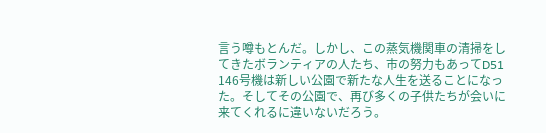言う噂もとんだ。しかし、この蒸気機関車の清掃をしてきたボランティアの人たち、市の努力もあってD51 146号機は新しい公園で新たな人生を送ることになった。そしてその公園で、再び多くの子供たちが会いに来てくれるに違いないだろう。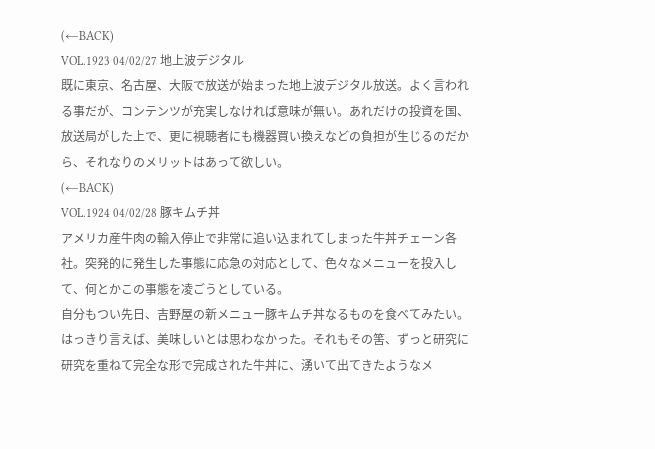(←BACK)
VOL.1923 04/02/27 地上波デジタル
既に東京、名古屋、大阪で放送が始まった地上波デジタル放送。よく言われる事だが、コンテンツが充実しなければ意味が無い。あれだけの投資を国、放送局がした上で、更に視聴者にも機器買い換えなどの負担が生じるのだから、それなりのメリットはあって欲しい。
(←BACK)
VOL.1924 04/02/28 豚キムチ丼
アメリカ産牛肉の輸入停止で非常に追い込まれてしまった牛丼チェーン各社。突発的に発生した事態に応急の対応として、色々なメニューを投入して、何とかこの事態を凌ごうとしている。
自分もつい先日、吉野屋の新メニュー豚キムチ丼なるものを食べてみたい。はっきり言えば、美味しいとは思わなかった。それもその筈、ずっと研究に研究を重ねて完全な形で完成された牛丼に、湧いて出てきたようなメ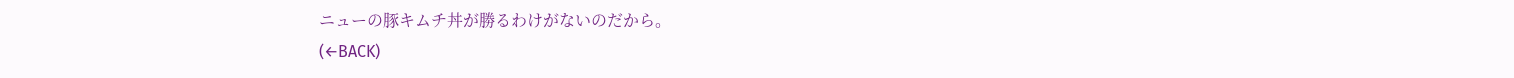ニューの豚キムチ丼が勝るわけがないのだから。
(←BACK)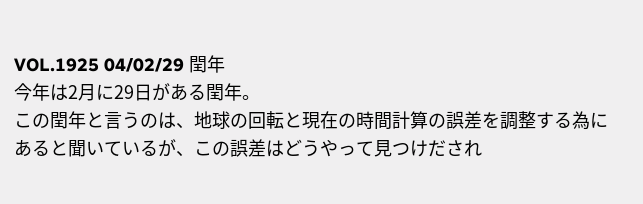VOL.1925 04/02/29 閏年
今年は2月に29日がある閏年。
この閏年と言うのは、地球の回転と現在の時間計算の誤差を調整する為にあると聞いているが、この誤差はどうやって見つけだされ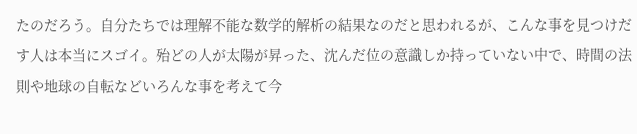たのだろう。自分たちでは理解不能な数学的解析の結果なのだと思われるが、こんな事を見つけだす人は本当にスゴイ。殆どの人が太陽が昇った、沈んだ位の意識しか持っていない中で、時間の法則や地球の自転などいろんな事を考えて今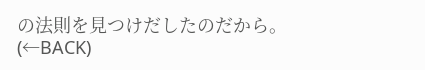の法則を見つけだしたのだから。
(←BACK)